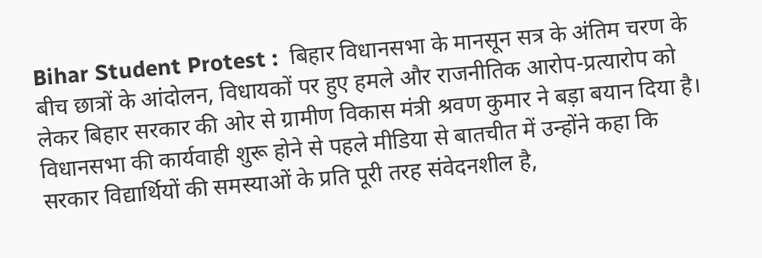Bihar Student Protest :  बिहार विधानसभा के मानसून सत्र के अंतिम चरण के बीच छात्रों के आंदोलन, विधायकों पर हुए हमले और राजनीतिक आरोप-प्रत्यारोप को लेकर बिहार सरकार की ओर से ग्रामीण विकास मंत्री श्रवण कुमार ने बड़ा बयान दिया है। विधानसभा की कार्यवाही शुरू होने से पहले मीडिया से बातचीत में उन्होंने कहा कि सरकार विद्यार्थियों की समस्याओं के प्रति पूरी तरह संवेदनशील है,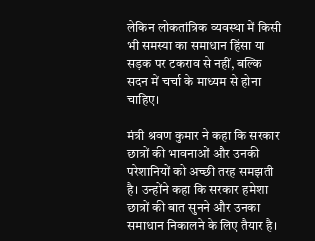लेकिन लोकतांत्रिक व्यवस्था में किसी भी समस्या का समाधान हिंसा या सड़क पर टकराव से नहीं, बल्कि सदन में चर्चा के माध्यम से होना चाहिए।

मंत्री श्रवण कुमार ने कहा कि सरकार छात्रों की भावनाओं और उनकी परेशानियों को अच्छी तरह समझती है। उन्होंने कहा कि सरकार हमेशा छात्रों की बात सुनने और उनका समाधान निकालने के लिए तैयार है।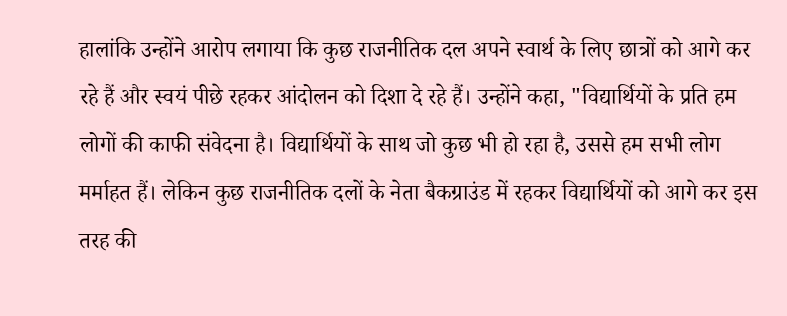हालांकि उन्होंने आरोप लगाया कि कुछ राजनीतिक दल अपने स्वार्थ के लिए छात्रों को आगे कर रहे हैं और स्वयं पीछे रहकर आंदोलन को दिशा दे रहे हैं। उन्होंने कहा, "विद्यार्थियों के प्रति हम लोगों की काफी संवेदना है। विद्यार्थियों के साथ जो कुछ भी हो रहा है, उससे हम सभी लोग मर्माहत हैं। लेकिन कुछ राजनीतिक दलों के नेता बैकग्राउंड में रहकर विद्यार्थियों को आगे कर इस तरह की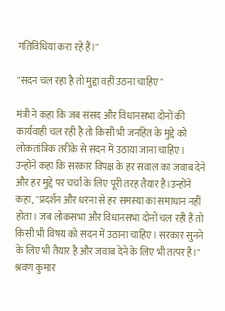गतिविधियां करा रहे हैं।"

"सदन चल रहा है तो मुद्दा वहीं उठना चाहिए"

मंत्री ने कहा कि जब संसद और विधानसभा दोनों की कार्यवाही चल रही है तो किसी भी जनहित के मुद्दे को लोकतांत्रिक तरीके से सदन में उठाया जाना चाहिए। उन्होंने कहा कि सरकार विपक्ष के हर सवाल का जवाब देने और हर मुद्दे पर चर्चा के लिए पूरी तरह तैयार है।उन्होंने कहा, "प्रदर्शन और धरना से हर समस्या का समाधान नहीं होता। जब लोकसभा और विधानसभा दोनों चल रही हैं तो किसी भी विषय को सदन में उठाना चाहिए। सरकार सुनने के लिए भी तैयार है और जवाब देने के लिए भी तत्पर है।" श्रवण कुमार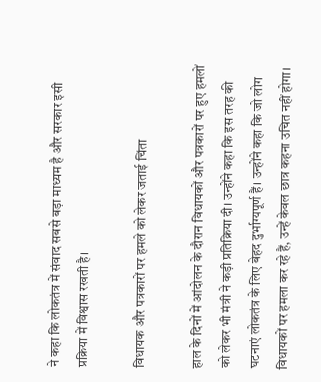ने कहा कि लोकतंत्र में संवाद सबसे बड़ा माध्यम है और सरकार इसी प्रक्रिया में विश्वास रखती है।

विधायक और पत्रकारों पर हमले को लेकर जताई चिंता

हाल के दिनों में आंदोलन के दौरान विधायकों और पत्रकारों पर हुए हमलों को लेकर भी मंत्री ने कड़ी प्रतिक्रिया दी। उन्होंने कहा कि इस तरह की घटनाएं लोकतंत्र के लिए बेहद दुर्भाग्यपूर्ण हैं। उन्होंने कहा कि जो लोग विधायकों पर हमला कर रहे हैं, उन्हें केवल छात्र कहना उचित नहीं होगा।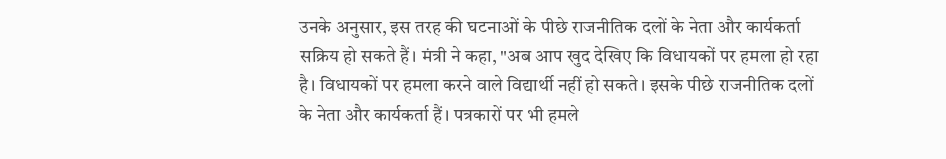उनके अनुसार, इस तरह की घटनाओं के पीछे राजनीतिक दलों के नेता और कार्यकर्ता सक्रिय हो सकते हैं। मंत्री ने कहा, "अब आप खुद देखिए कि विधायकों पर हमला हो रहा है। विधायकों पर हमला करने वाले विद्यार्थी नहीं हो सकते। इसके पीछे राजनीतिक दलों के नेता और कार्यकर्ता हैं। पत्रकारों पर भी हमले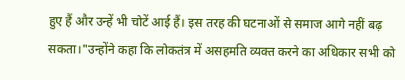हुए हैं और उन्हें भी चोटें आई हैं। इस तरह की घटनाओं से समाज आगे नहीं बढ़ सकता।"उन्होंने कहा कि लोकतंत्र में असहमति व्यक्त करने का अधिकार सभी को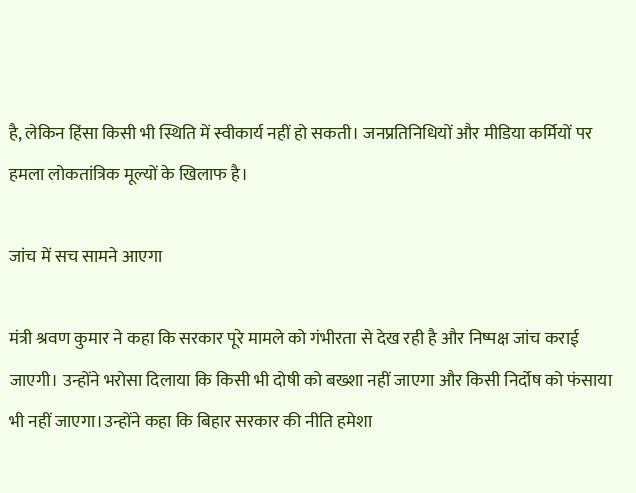है, लेकिन हिंसा किसी भी स्थिति में स्वीकार्य नहीं हो सकती। जनप्रतिनिधियों और मीडिया कर्मियों पर हमला लोकतांत्रिक मूल्यों के खिलाफ है।

जांच में सच सामने आएगा

मंत्री श्रवण कुमार ने कहा कि सरकार पूरे मामले को गंभीरता से देख रही है और निष्पक्ष जांच कराई जाएगी। उन्होंने भरोसा दिलाया कि किसी भी दोषी को बख्शा नहीं जाएगा और किसी निर्दोष को फंसाया भी नहीं जाएगा।उन्होंने कहा कि बिहार सरकार की नीति हमेशा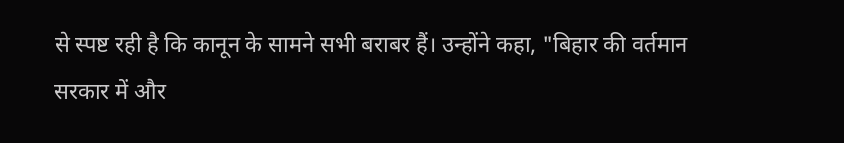से स्पष्ट रही है कि कानून के सामने सभी बराबर हैं। उन्होंने कहा, "बिहार की वर्तमान सरकार में और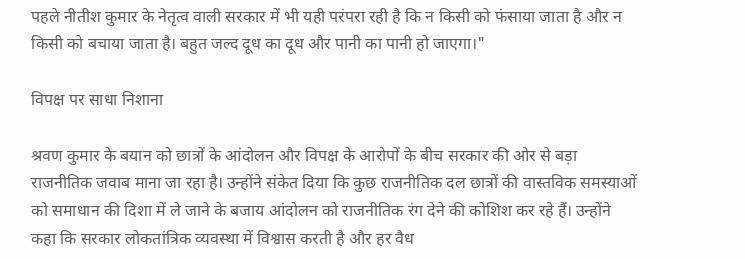पहले नीतीश कुमार के नेतृत्व वाली सरकार में भी यही परंपरा रही है कि न किसी को फंसाया जाता है और न किसी को बचाया जाता है। बहुत जल्द दूध का दूध और पानी का पानी हो जाएगा।"

विपक्ष पर साधा निशाना

श्रवण कुमार के बयान को छात्रों के आंदोलन और विपक्ष के आरोपों के बीच सरकार की ओर से बड़ा राजनीतिक जवाब माना जा रहा है। उन्होंने संकेत दिया कि कुछ राजनीतिक दल छात्रों की वास्तविक समस्याओं को समाधान की दिशा में ले जाने के बजाय आंदोलन को राजनीतिक रंग देने की कोशिश कर रहे हैं। उन्होंने कहा कि सरकार लोकतांत्रिक व्यवस्था में विश्वास करती है और हर वैध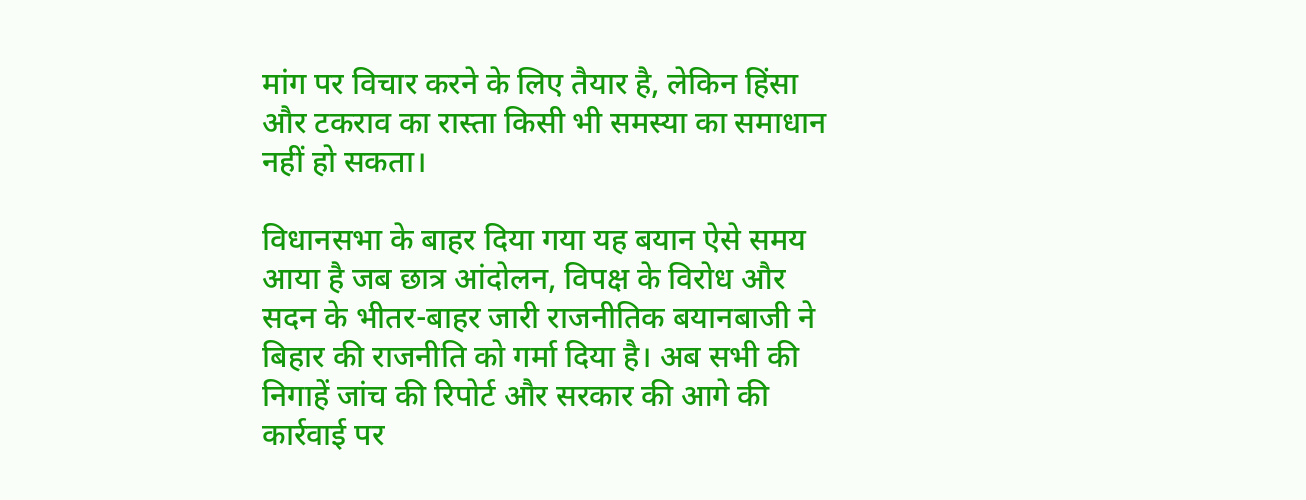मांग पर विचार करने के लिए तैयार है, लेकिन हिंसा और टकराव का रास्ता किसी भी समस्या का समाधान नहीं हो सकता।

विधानसभा के बाहर दिया गया यह बयान ऐसे समय आया है जब छात्र आंदोलन, विपक्ष के विरोध और सदन के भीतर-बाहर जारी राजनीतिक बयानबाजी ने बिहार की राजनीति को गर्मा दिया है। अब सभी की निगाहें जांच की रिपोर्ट और सरकार की आगे की कार्रवाई पर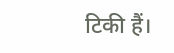टिकी हैं।